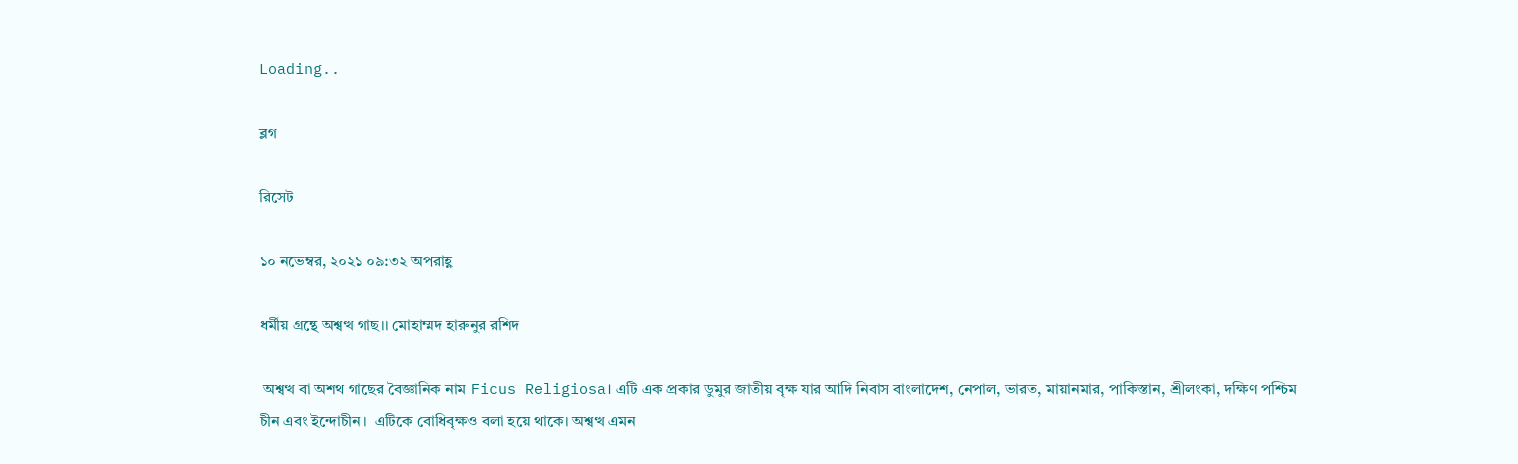Loading..

ব্লগ

রিসেট

১০ নভেম্বর, ২০২১ ০৯:৩২ অপরাহ্ণ

ধর্মীয় গ্রন্থে অশ্বত্থ গাছ।। মোহাম্মদ হারুনুর রশিদ

 অশ্বত্থ বা অশথ গাছের বৈজ্ঞানিক নাম Ficus Religiosa। এটি এক প্রকার ডুমুর জাতীয় বৃক্ষ যার আদি নিবাস বাংলাদেশ, নেপাল, ভারত, মায়ানমার, পাকিস্তান, শ্রীলংকা, দক্ষিণ পশ্চিম চীন এবং ইন্দোচীন।  এটিকে বোধিবৃক্ষও বলা হয়ে থাকে। অশ্বত্থ এমন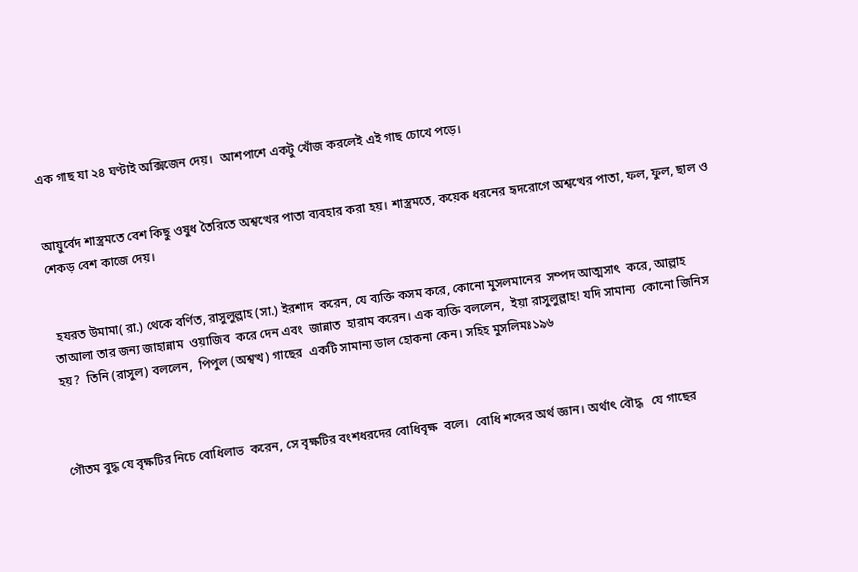এক গাছ যা ২৪ ঘণ্টাই অক্সিজেন দেয়।  আশপাশে একটু খোঁজ করলেই এই গাছ চোখে পড়ে।


আয়ুর্বেদ শাস্ত্রমতে বেশ কিছু ওষুধ তৈরিতে অশ্বত্থের পাতা ব্যবহার করা হয়। শাস্ত্রমতে, কয়েক ধরনের হৃদরোগে অশ্বত্থের পাতা, ফল, ফুল, ছাল ও শেকড় বেশ কাজে দেয়।


 হযরত উমামা( রা.) থেকে বর্ণিত, রাসুলুল্লাহ (সা.) ইরশাদ  করেন, যে ব্যক্তি কসম করে, কোনো মুসলমানের  সম্পদ আত্মসাৎ  করে, আল্লাহ  তাআলা তার জন্য জাহান্নাম  ওয়াজিব  করে দেন এবং  জান্নাত  হারাম করেন। এক ব্যক্তি বললেন,  ইয়া রাসুলুল্লাহ! যদি সামান্য  কোনো জিনিস  হয়?  তিনি (রাসুল) বললেন,  পিপুল (অশ্বত্থ) গাছের  একটি সামান্য ডাল হোকনা কেন। সহিহ মুসলিমঃ১৯৬



গৌতম বুদ্ধ যে বৃক্ষটির নিচে বোধিলাভ  করেন, সে বৃক্ষটির বংশধরদের বোধিবৃক্ষ  বলে।  বোধি শব্দের অর্থ জ্ঞান। অর্থাৎ বৌদ্ধ   যে গাছের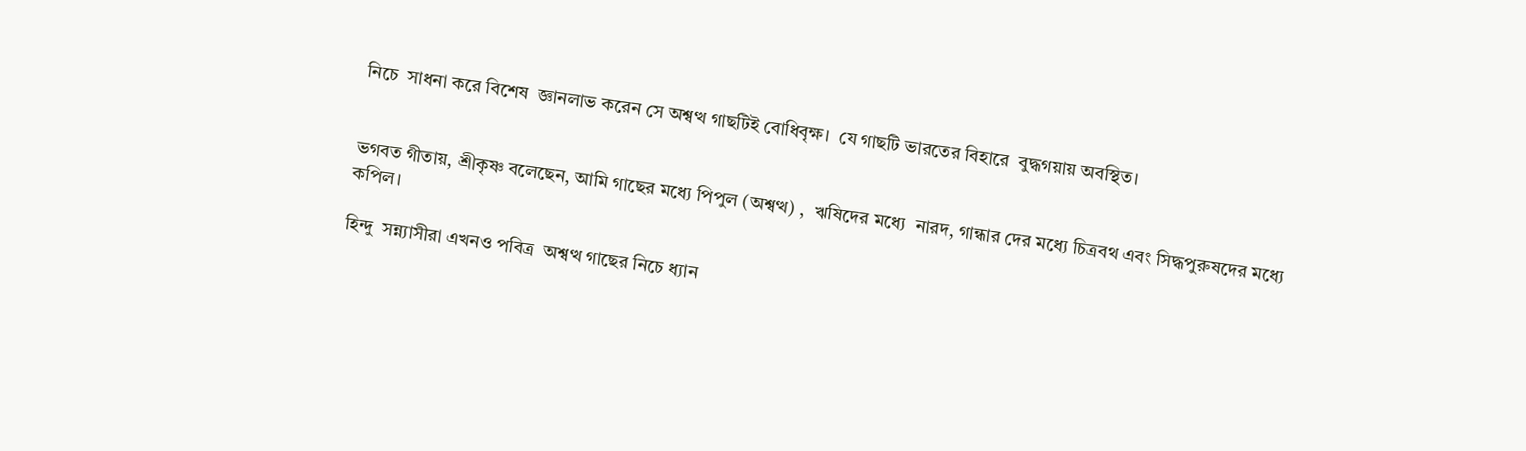নিচে  সাধনা করে বিশেষ  জ্ঞানলাভ করেন সে অশ্বত্থ গাছটিই বোধিবৃক্ষ।  যে গাছটি ভারতের বিহারে  বুদ্ধগয়ায় অবস্থিত।


ভগবত গীতায়, শ্রীকৃষ্ণ বলেছেন, আমি গাছের মধ্যে পিপুল (অশ্বত্থ) ,  ঋষিদের মধ্যে  নারদ, গান্ধার দের মধ্যে চিত্রবথ এবং সিদ্ধপুরুষদের মধ্যে  কপিল।

হিন্দু  সন্ন্যাসীরা এখনও পবিত্র  অশ্বত্থ গাছের নিচে ধ্যান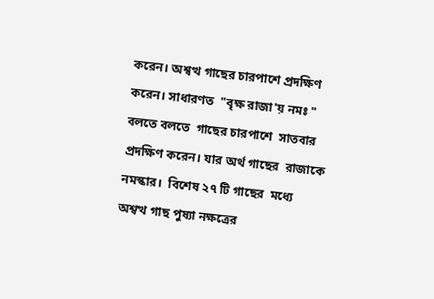করেন। অশ্বত্থ গাছের চারপাশে প্রদক্ষিণ করেন। সাধারণত  "বৃক্ষ রাজা'য় নমঃ " বলতে বলতে  গাছের চারপাশে  সাতবার  প্রদক্ষিণ করেন। যার অর্থ গাছের  রাজাকে নমস্কার।  বিশেষ ২৭ টি গাছের  মধ্যে  অশ্বত্থ গাছ পুষ্যা নক্ষত্রের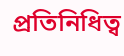প্রতিনিধিত্ব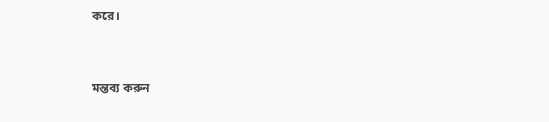করে।


মন্তব্য করুন